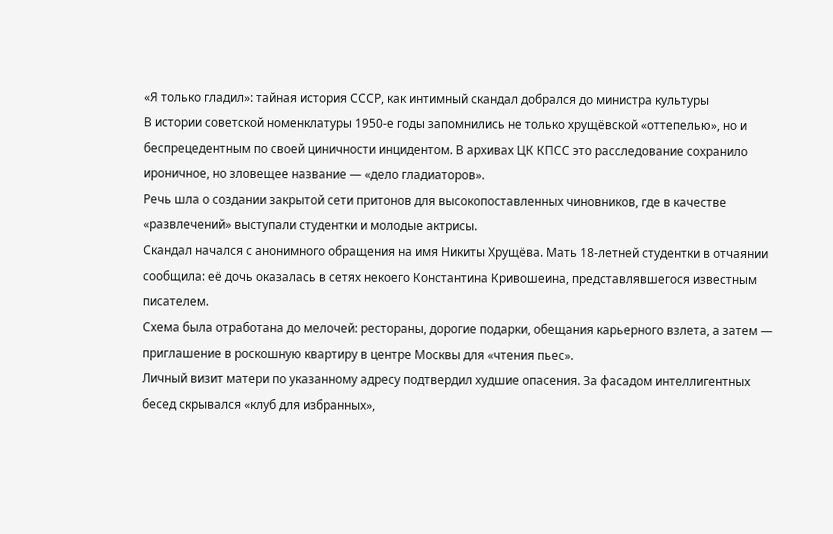«Я только гладил»: тайная история СССР, как интимный скандал добрался до министра культуры
В истории советской номенклатуры 1950-е годы запомнились не только хрущёвской «оттепелью», но и беспрецедентным по своей циничности инцидентом. В архивах ЦК КПСС это расследование сохранило ироничное, но зловещее название — «дело гладиаторов».
Речь шла о создании закрытой сети притонов для высокопоставленных чиновников, где в качестве «развлечений» выступали студентки и молодые актрисы.
Скандал начался с анонимного обращения на имя Никиты Хрущёва. Мать 18-летней студентки в отчаянии сообщила: её дочь оказалась в сетях некоего Константина Кривошеина, представлявшегося известным писателем.
Схема была отработана до мелочей: рестораны, дорогие подарки, обещания карьерного взлета, а затем — приглашение в роскошную квартиру в центре Москвы для «чтения пьес».
Личный визит матери по указанному адресу подтвердил худшие опасения. За фасадом интеллигентных бесед скрывался «клуб для избранных»,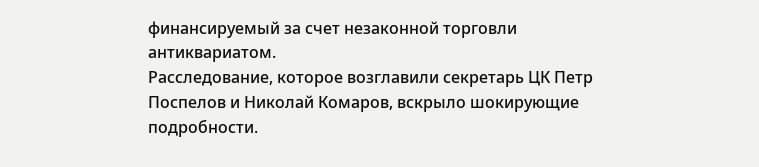финансируемый за счет незаконной торговли антиквариатом.
Расследование, которое возглавили секретарь ЦК Петр Поспелов и Николай Комаров, вскрыло шокирующие подробности.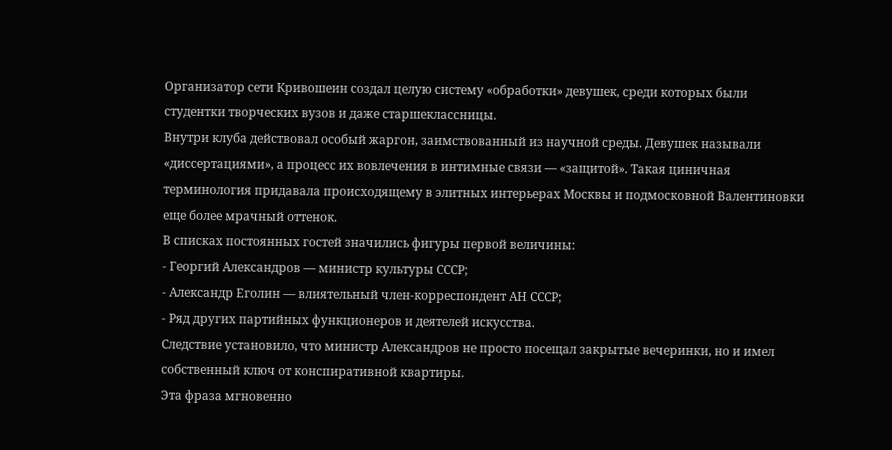Организатор сети Кривошеин создал целую систему «обработки» девушек, среди которых были студентки творческих вузов и даже старшеклассницы.
Внутри клуба действовал особый жаргон, заимствованный из научной среды. Девушек называли «диссертациями», а процесс их вовлечения в интимные связи — «защитой». Такая циничная терминология придавала происходящему в элитных интерьерах Москвы и подмосковной Валентиновки еще более мрачный оттенок.
В списках постоянных гостей значились фигуры первой величины:
- Георгий Александров — министр культуры СССР;
- Александр Еголин — влиятельный член-корреспондент АН СССР;
- Ряд других партийных функционеров и деятелей искусства.
Следствие установило, что министр Александров не просто посещал закрытые вечеринки, но и имел собственный ключ от конспиративной квартиры.
Эта фраза мгновенно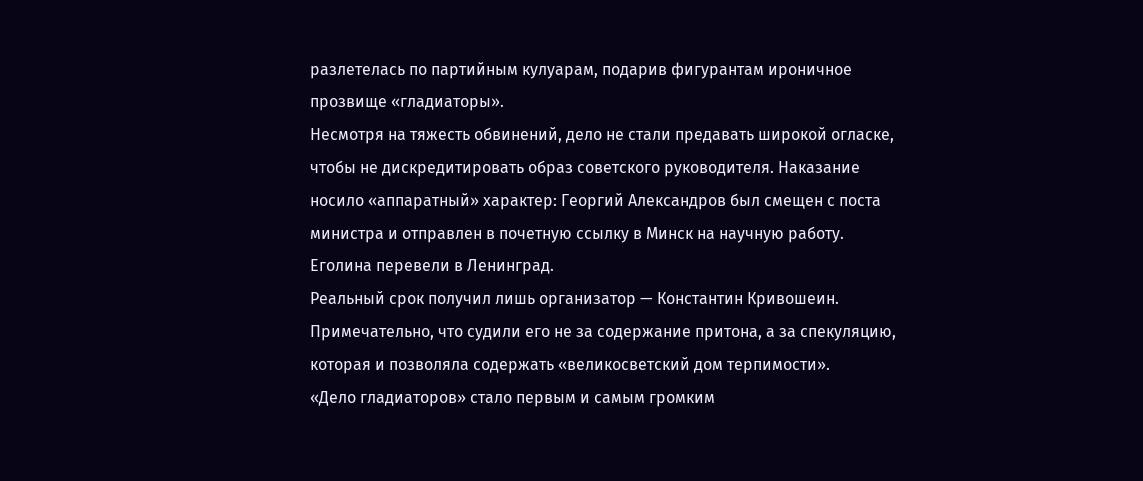разлетелась по партийным кулуарам, подарив фигурантам ироничное прозвище «гладиаторы».
Несмотря на тяжесть обвинений, дело не стали предавать широкой огласке, чтобы не дискредитировать образ советского руководителя. Наказание носило «аппаратный» характер: Георгий Александров был смещен с поста министра и отправлен в почетную ссылку в Минск на научную работу. Еголина перевели в Ленинград.
Реальный срок получил лишь организатор — Константин Кривошеин. Примечательно, что судили его не за содержание притона, а за спекуляцию, которая и позволяла содержать «великосветский дом терпимости».
«Дело гладиаторов» стало первым и самым громким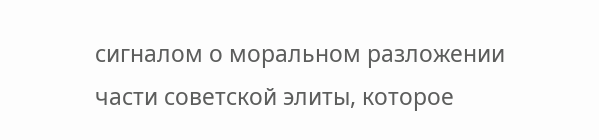сигналом о моральном разложении части советской элиты, которое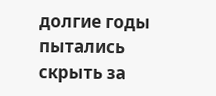долгие годы пытались скрыть за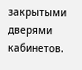закрытыми дверями кабинетов.